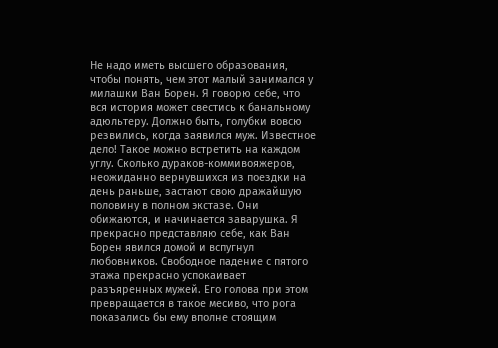Не надо иметь высшего образования, чтобы понять, чем этот малый занимался у милашки Ван Борен. Я говорю себе, что вся история может свестись к банальному адюльтеру. Должно быть, голубки вовсю резвились, когда заявился муж. Известное дело! Такое можно встретить на каждом углу. Сколько дураков-коммивояжеров, неожиданно вернувшихся из поездки на день раньше, застают свою дражайшую половину в полном экстазе. Они обижаются, и начинается заварушка. Я прекрасно представляю себе, как Ван Борен явился домой и вспугнул любовников. Свободное падение с пятого этажа прекрасно успокаивает разъяренных мужей. Его голова при этом превращается в такое месиво, что рога показались бы ему вполне стоящим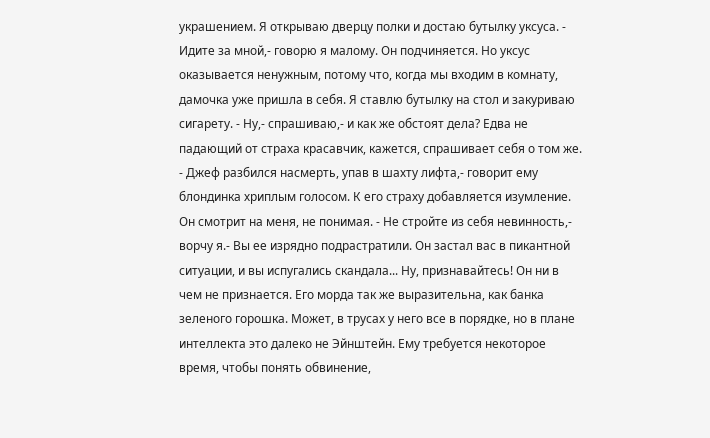украшением. Я открываю дверцу полки и достаю бутылку уксуса. - Идите за мной,- говорю я малому. Он подчиняется. Но уксус оказывается ненужным, потому что, когда мы входим в комнату, дамочка уже пришла в себя. Я ставлю бутылку на стол и закуриваю сигарету. - Ну,- спрашиваю,- и как же обстоят дела? Едва не падающий от страха красавчик, кажется, спрашивает себя о том же. - Джеф разбился насмерть, упав в шахту лифта,- говорит ему блондинка хриплым голосом. К его страху добавляется изумление. Он смотрит на меня, не понимая. - Не стройте из себя невинность,- ворчу я.- Вы ее изрядно подрастратили. Он застал вас в пикантной ситуации, и вы испугались скандала... Ну, признавайтесь! Он ни в чем не признается. Его морда так же выразительна, как банка зеленого горошка. Может, в трусах у него все в порядке, но в плане интеллекта это далеко не Эйнштейн. Ему требуется некоторое время, чтобы понять обвинение,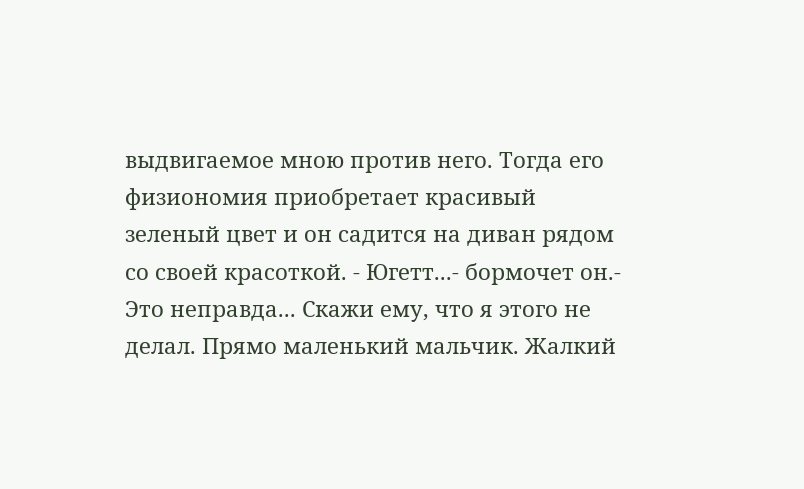выдвигаемое мною против него. Тогда его физиономия приобретает красивый зеленый цвет и он садится на диван рядом со своей красоткой. - Югетт...- бормочет он.- Это неправда... Скажи ему, что я этого не делал. Прямо маленький мальчик. Жалкий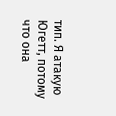тип. Я атакую Югетт, потому что она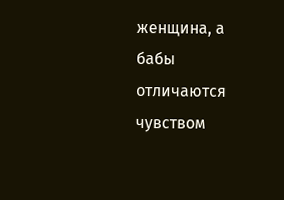женщина, а бабы отличаются чувством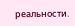реальности.